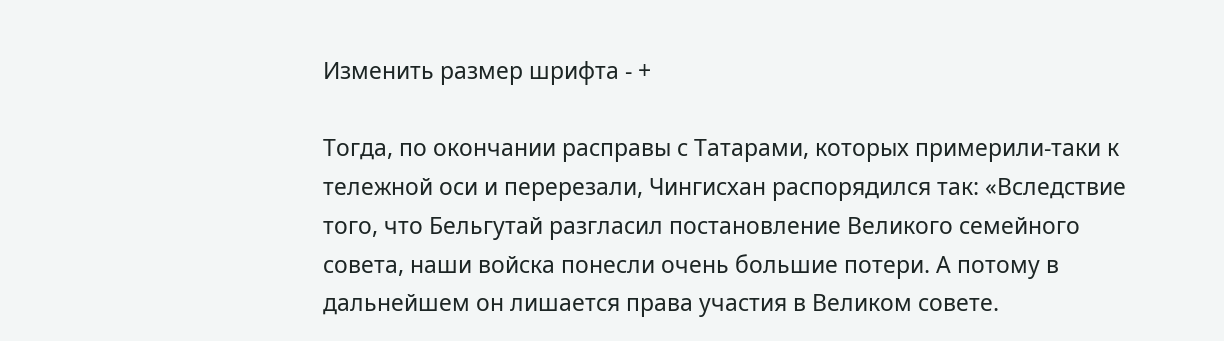Изменить размер шрифта - +

Тогда, по окончании расправы с Татарами, которых примерили-таки к тележной оси и перерезали, Чингисхан распорядился так: «Вследствие того, что Бельгутай разгласил постановление Великого семейного совета, наши войска понесли очень большие потери. А потому в дальнейшем он лишается права участия в Великом совете.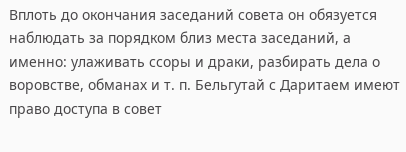Вплоть до окончания заседаний совета он обязуется наблюдать за порядком близ места заседаний, а именно: улаживать ссоры и драки, разбирать дела о воровстве, обманах и т. п. Бельгутай с Даритаем имеют право доступа в совет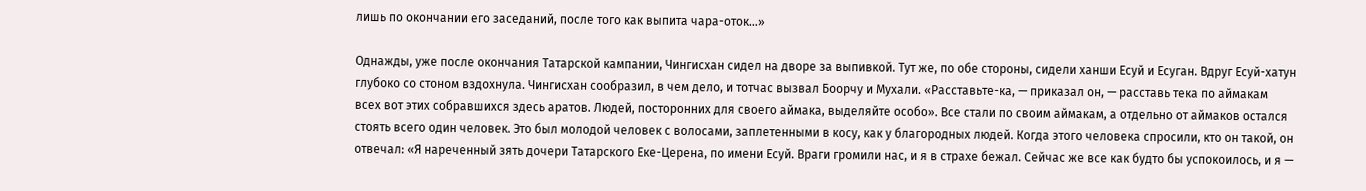лишь по окончании его заседаний, после того как выпита чара-оток…»

Однажды, уже после окончания Татарской кампании, Чингисхан сидел на дворе за выпивкой. Тут же, по обе стороны, сидели ханши Есуй и Есуган. Вдруг Есуй-хатун глубоко со стоном вздохнула. Чингисхан сообразил, в чем дело, и тотчас вызвал Боорчу и Мухали. «Расставьте-ка, — приказал он, — расставь тека по аймакам всех вот этих собравшихся здесь аратов. Людей, посторонних для своего аймака, выделяйте особо». Все стали по своим аймакам, а отдельно от аймаков остался стоять всего один человек. Это был молодой человек с волосами, заплетенными в косу, как у благородных людей. Когда этого человека спросили, кто он такой, он отвечал: «Я нареченный зять дочери Татарского Еке-Церена, по имени Есуй. Враги громили нас, и я в страхе бежал. Сейчас же все как будто бы успокоилось, и я —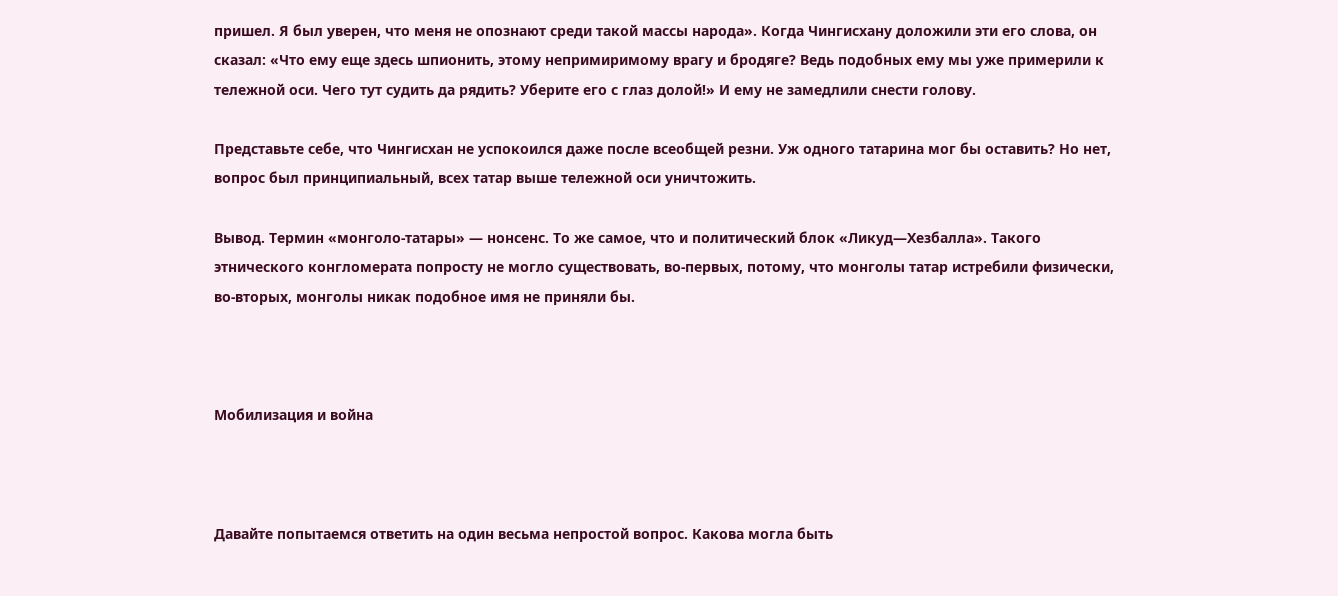пришел. Я был уверен, что меня не опознают среди такой массы народа». Когда Чингисхану доложили эти его слова, он сказал: «Что ему еще здесь шпионить, этому непримиримому врагу и бродяге? Ведь подобных ему мы уже примерили к тележной оси. Чего тут судить да рядить? Уберите его с глаз долой!» И ему не замедлили снести голову.

Представьте себе, что Чингисхан не успокоился даже после всеобщей резни. Уж одного татарина мог бы оставить? Но нет, вопрос был принципиальный, всех татар выше тележной оси уничтожить.

Вывод. Термин «монголо-татары» — нонсенс. То же самое, что и политический блок «Ликуд—Хезбалла». Такого этнического конгломерата попросту не могло существовать, во-первых, потому, что монголы татар истребили физически, во-вторых, монголы никак подобное имя не приняли бы.



Мобилизация и война



Давайте попытаемся ответить на один весьма непростой вопрос. Какова могла быть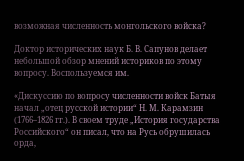возможная численность монгольского войска?

Доктор исторических наук Б. В. Сапунов делает небольшой обзор мнений историков по этому вопросу. Воспользуемся им.

«Дискуссию по вопросу численности войск Батыя начал „отец русской истории“ Н. М. Карамзин (1766–1826 гг.). В своем труде „История государства Российского“ он писал, что на Русь обрушилась орда,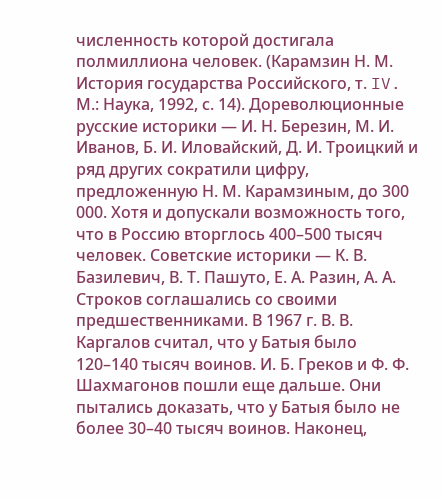численность которой достигала полмиллиона человек. (Карамзин Н. М. История государства Российского, т. IV. М.: Наука, 1992, с. 14). Дореволюционные русские историки — И. Н. Березин, М. И. Иванов, Б. И. Иловайский, Д. И. Троицкий и ряд других сократили цифру, предложенную Н. М. Карамзиным, до 300 000. Хотя и допускали возможность того, что в Россию вторглось 400–500 тысяч человек. Советские историки — К. В. Базилевич, В. Т. Пашуто, Е. А. Разин, А. А. Строков соглашались со своими предшественниками. В 1967 г. В. В. Каргалов считал, что у Батыя было 120–140 тысяч воинов. И. Б. Греков и Ф. Ф. Шахмагонов пошли еще дальше. Они пытались доказать, что у Батыя было не более 30–40 тысяч воинов. Наконец,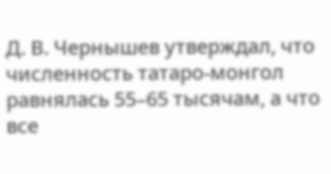Д. В. Чернышев утверждал, что численность татаро-монгол равнялась 55–65 тысячам, а что все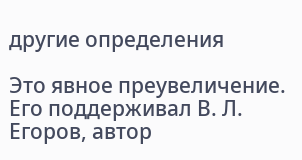другие определения

Это явное преувеличение. Его поддерживал В. Л. Егоров, автор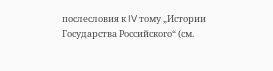послесловия к IV тому „Истории Государства Российского“ (см.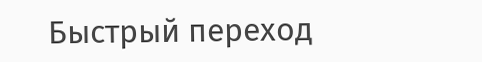Быстрый переход